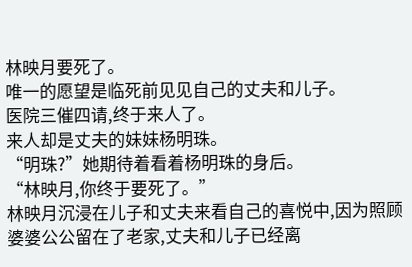林映月要死了。
唯一的愿望是临死前见见自己的丈夫和儿子。
医院三催四请,终于来人了。
来人却是丈夫的妹妹杨明珠。
“明珠?”她期待着看着杨明珠的身后。
“林映月,你终于要死了。”
林映月沉浸在儿子和丈夫来看自己的喜悦中,因为照顾婆婆公公留在了老家,丈夫和儿子已经离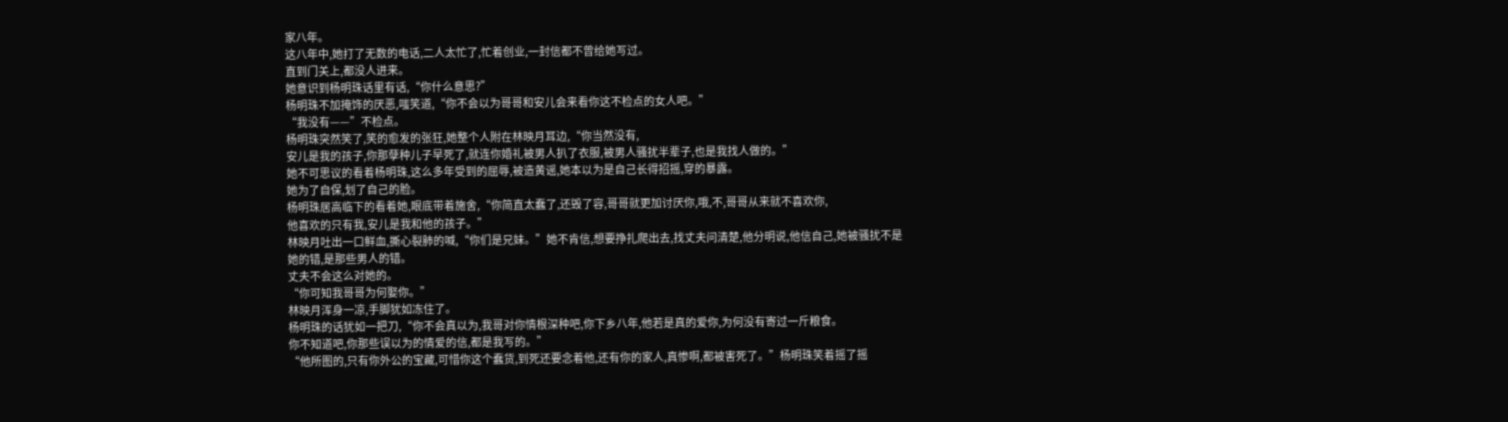家八年。
这八年中,她打了无数的电话,二人太忙了,忙着创业,一封信都不曾给她写过。
直到门关上,都没人进来。
她意识到杨明珠话里有话,“你什么意思?”
杨明珠不加掩饰的厌恶,嗤笑道,“你不会以为哥哥和安儿会来看你这不检点的女人吧。”
“我没有——”不检点。
杨明珠突然笑了,笑的愈发的张狂,她整个人附在林映月耳边,“你当然没有,
安儿是我的孩子,你那孽种儿子早死了,就连你婚礼被男人扒了衣服,被男人骚扰半辈子,也是我找人做的。”
她不可思议的看着杨明珠,这么多年受到的屈辱,被造黄谣,她本以为是自己长得招摇,穿的暴露。
她为了自保,划了自己的脸。
杨明珠居高临下的看着她,眼底带着施舍,“你简直太蠢了,还毁了容,哥哥就更加讨厌你,哦,不,哥哥从来就不喜欢你,
他喜欢的只有我,安儿是我和他的孩子。”
林映月吐出一口鲜血,撕心裂肺的喊,“你们是兄妹。”她不肯信,想要挣扎爬出去,找丈夫问清楚,他分明说,他信自己,她被骚扰不是她的错,是那些男人的错。
丈夫不会这么对她的。
“你可知我哥哥为何娶你。”
林映月浑身一凉,手脚犹如冻住了。
杨明珠的话犹如一把刀,“你不会真以为,我哥对你情根深种吧,你下乡八年,他若是真的爱你,为何没有寄过一斤粮食。
你不知道吧,你那些误以为的情爱的信,都是我写的。”
“他所图的,只有你外公的宝藏,可惜你这个蠢货,到死还要念着他,还有你的家人,真惨啊,都被害死了。”杨明珠笑着摇了摇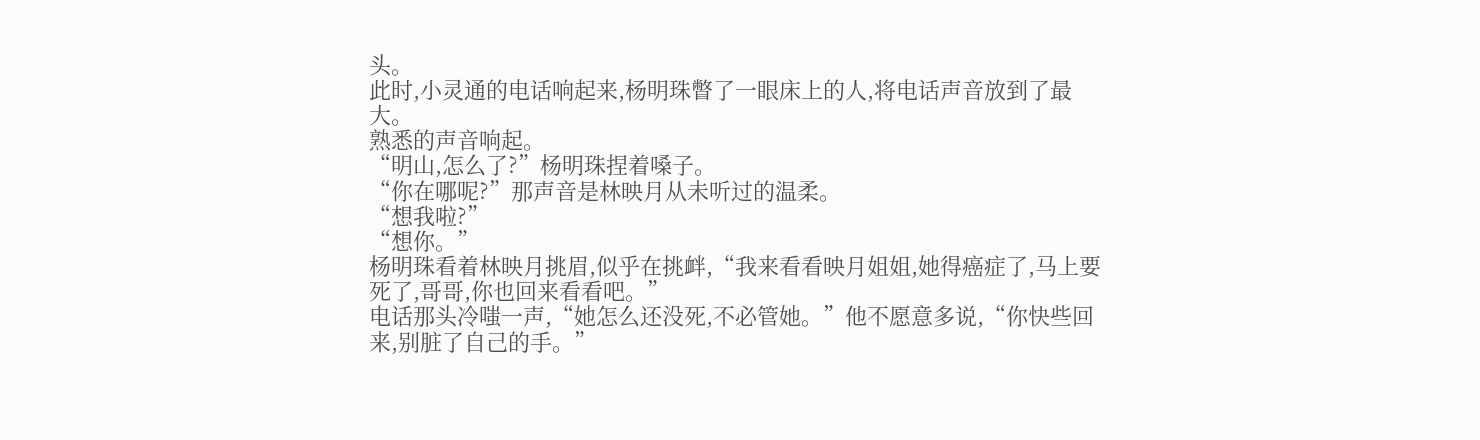头。
此时,小灵通的电话响起来,杨明珠瞥了一眼床上的人,将电话声音放到了最大。
熟悉的声音响起。
“明山,怎么了?”杨明珠捏着嗓子。
“你在哪呢?”那声音是林映月从未听过的温柔。
“想我啦?”
“想你。”
杨明珠看着林映月挑眉,似乎在挑衅,“我来看看映月姐姐,她得癌症了,马上要死了,哥哥,你也回来看看吧。”
电话那头冷嗤一声,“她怎么还没死,不必管她。”他不愿意多说,“你快些回来,别脏了自己的手。”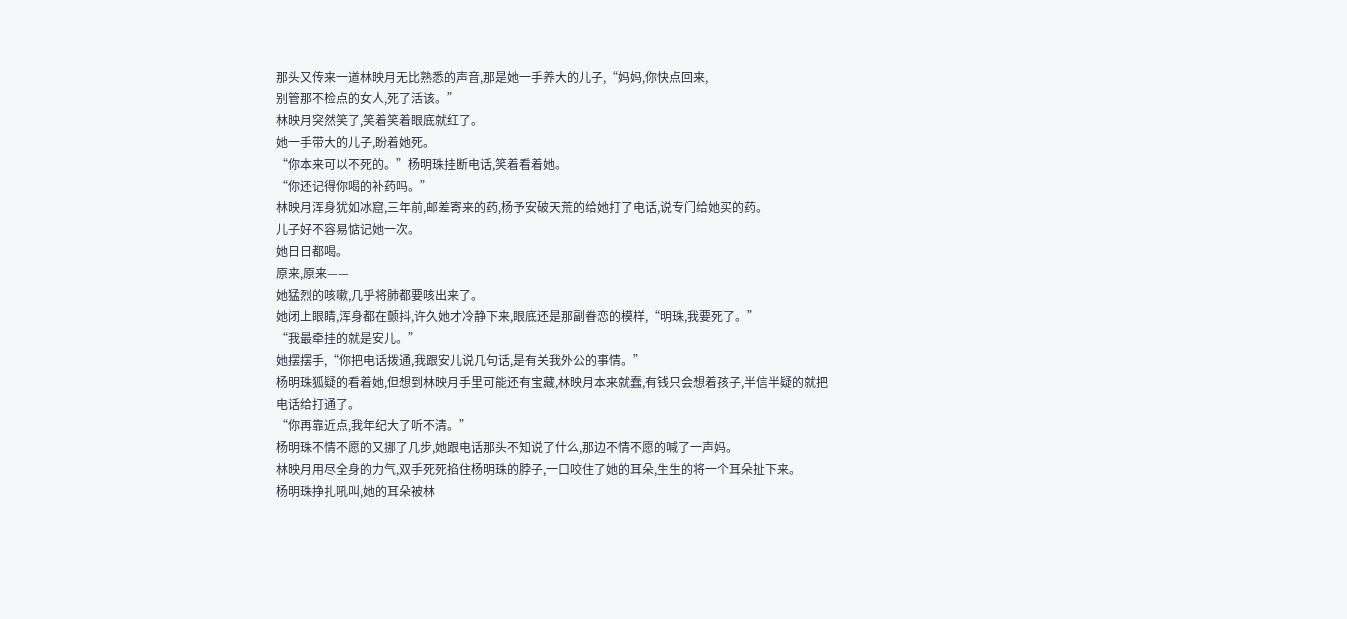那头又传来一道林映月无比熟悉的声音,那是她一手养大的儿子,“妈妈,你快点回来,
别管那不检点的女人,死了活该。”
林映月突然笑了,笑着笑着眼底就红了。
她一手带大的儿子,盼着她死。
“你本来可以不死的。”杨明珠挂断电话,笑着看着她。
“你还记得你喝的补药吗。”
林映月浑身犹如冰窟,三年前,邮差寄来的药,杨予安破天荒的给她打了电话,说专门给她买的药。
儿子好不容易惦记她一次。
她日日都喝。
原来,原来——
她猛烈的咳嗽,几乎将肺都要咳出来了。
她闭上眼睛,浑身都在颤抖,许久她才冷静下来,眼底还是那副眷恋的模样,“明珠,我要死了。”
“我最牵挂的就是安儿。”
她摆摆手,“你把电话拨通,我跟安儿说几句话,是有关我外公的事情。”
杨明珠狐疑的看着她,但想到林映月手里可能还有宝藏,林映月本来就蠢,有钱只会想着孩子,半信半疑的就把电话给打通了。
“你再靠近点,我年纪大了听不清。”
杨明珠不情不愿的又挪了几步,她跟电话那头不知说了什么,那边不情不愿的喊了一声妈。
林映月用尽全身的力气,双手死死掐住杨明珠的脖子,一口咬住了她的耳朵,生生的将一个耳朵扯下来。
杨明珠挣扎吼叫,她的耳朵被林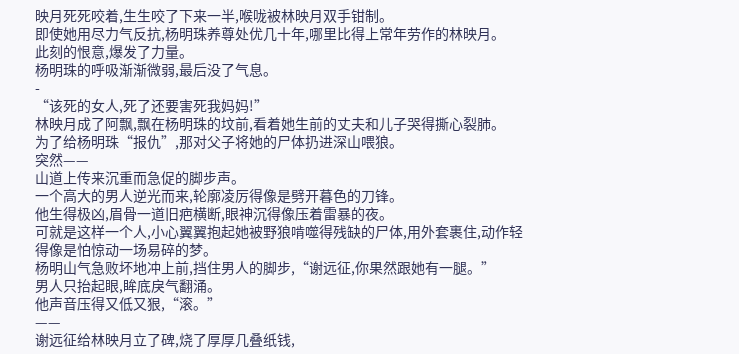映月死死咬着,生生咬了下来一半,喉咙被林映月双手钳制。
即使她用尽力气反抗,杨明珠养尊处优几十年,哪里比得上常年劳作的林映月。
此刻的恨意,爆发了力量。
杨明珠的呼吸渐渐微弱,最后没了气息。
-
“该死的女人,死了还要害死我妈妈!”
林映月成了阿飘,飘在杨明珠的坟前,看着她生前的丈夫和儿子哭得撕心裂肺。
为了给杨明珠“报仇”,那对父子将她的尸体扔进深山喂狼。
突然——
山道上传来沉重而急促的脚步声。
一个高大的男人逆光而来,轮廓凌厉得像是劈开暮色的刀锋。
他生得极凶,眉骨一道旧疤横断,眼神沉得像压着雷暴的夜。
可就是这样一个人,小心翼翼抱起她被野狼啃噬得残缺的尸体,用外套裹住,动作轻得像是怕惊动一场易碎的梦。
杨明山气急败坏地冲上前,挡住男人的脚步,“谢远征,你果然跟她有一腿。”
男人只抬起眼,眸底戾气翻涌。
他声音压得又低又狠,“滚。”
——
谢远征给林映月立了碑,烧了厚厚几叠纸钱,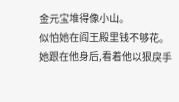金元宝堆得像小山。
似怕她在阎王殿里钱不够花。
她跟在他身后,看着他以狠戾手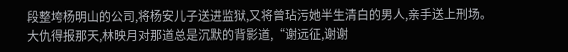段整垮杨明山的公司,将杨安儿子送进监狱,又将曾玷污她半生清白的男人,亲手送上刑场。
大仇得报那天,林映月对那道总是沉默的背影道,“谢远征,谢谢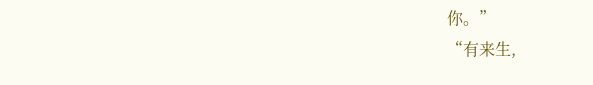你。”
“有来生,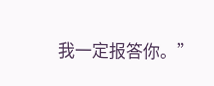我一定报答你。”